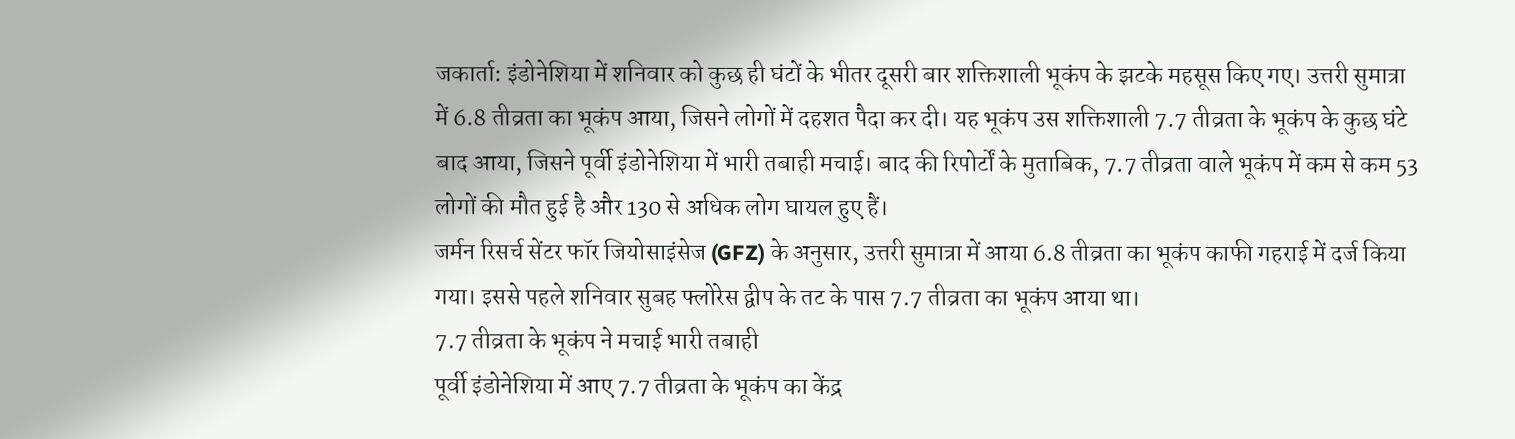जकार्ता: इंडोनेशिया में शनिवार को कुछ ही घंटों के भीतर दूसरी बार शक्तिशाली भूकंप के झटके महसूस किए गए। उत्तरी सुमात्रा में 6.8 तीव्रता का भूकंप आया, जिसने लोगों में दहशत पैदा कर दी। यह भूकंप उस शक्तिशाली 7.7 तीव्रता के भूकंप के कुछ घंटे बाद आया, जिसने पूर्वी इंडोनेशिया में भारी तबाही मचाई। बाद की रिपोर्टों के मुताबिक, 7.7 तीव्रता वाले भूकंप में कम से कम 53 लोगों की मौत हुई है और 130 से अधिक लोग घायल हुए हैं।
जर्मन रिसर्च सेंटर फॉर जियोसाइंसेज (GFZ) के अनुसार, उत्तरी सुमात्रा में आया 6.8 तीव्रता का भूकंप काफी गहराई में दर्ज किया गया। इससे पहले शनिवार सुबह फ्लोरेस द्वीप के तट के पास 7.7 तीव्रता का भूकंप आया था।
7.7 तीव्रता के भूकंप ने मचाई भारी तबाही
पूर्वी इंडोनेशिया में आए 7.7 तीव्रता के भूकंप का केंद्र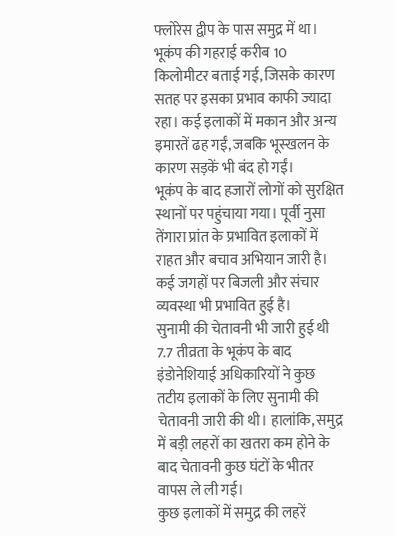फ्लोरेस द्वीप के पास समुद्र में था। भूकंप की गहराई करीब 10 किलोमीटर बताई गई, जिसके कारण सतह पर इसका प्रभाव काफी ज्यादा रहा। कई इलाकों में मकान और अन्य इमारतें ढह गईं, जबकि भूस्खलन के कारण सड़कें भी बंद हो गईं।
भूकंप के बाद हजारों लोगों को सुरक्षित स्थानों पर पहुंचाया गया। पूर्वी नुसा तेंगारा प्रांत के प्रभावित इलाकों में राहत और बचाव अभियान जारी है। कई जगहों पर बिजली और संचार व्यवस्था भी प्रभावित हुई है।
सुनामी की चेतावनी भी जारी हुई थी
7.7 तीव्रता के भूकंप के बाद इंडोनेशियाई अधिकारियों ने कुछ तटीय इलाकों के लिए सुनामी की चेतावनी जारी की थी। हालांकि, समुद्र में बड़ी लहरों का खतरा कम होने के बाद चेतावनी कुछ घंटों के भीतर वापस ले ली गई।
कुछ इलाकों में समुद्र की लहरें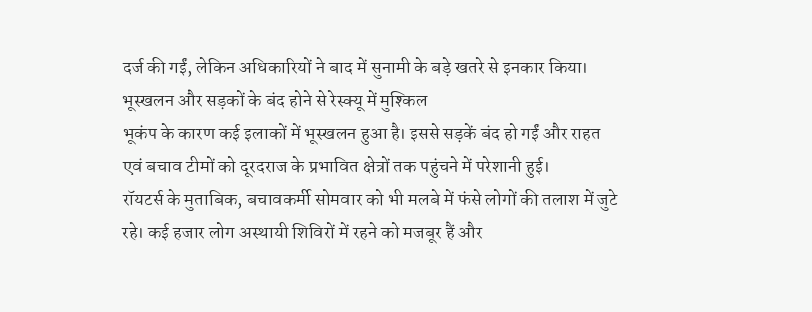दर्ज की गईं, लेकिन अधिकारियों ने बाद में सुनामी के बड़े खतरे से इनकार किया।
भूस्खलन और सड़कों के बंद होने से रेस्क्यू में मुश्किल
भूकंप के कारण कई इलाकों में भूस्खलन हुआ है। इससे सड़कें बंद हो गईं और राहत एवं बचाव टीमों को दूरदराज के प्रभावित क्षेत्रों तक पहुंचने में परेशानी हुई।
रॉयटर्स के मुताबिक, बचावकर्मी सोमवार को भी मलबे में फंसे लोगों की तलाश में जुटे रहे। कई हजार लोग अस्थायी शिविरों में रहने को मजबूर हैं और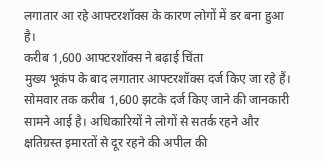लगातार आ रहे आफ्टरशॉक्स के कारण लोगों में डर बना हुआ है।
करीब 1,600 आफ्टरशॉक्स ने बढ़ाई चिंता
मुख्य भूकंप के बाद लगातार आफ्टरशॉक्स दर्ज किए जा रहे हैं। सोमवार तक करीब 1,600 झटके दर्ज किए जाने की जानकारी सामने आई है। अधिकारियों ने लोगों से सतर्क रहने और क्षतिग्रस्त इमारतों से दूर रहने की अपील की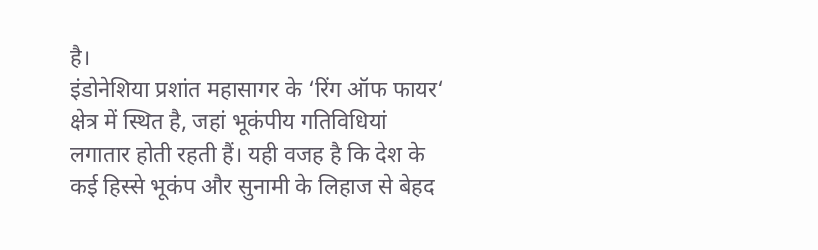है।
इंडोनेशिया प्रशांत महासागर के ‘रिंग ऑफ फायर‘ क्षेत्र में स्थित है, जहां भूकंपीय गतिविधियां लगातार होती रहती हैं। यही वजह है कि देश के कई हिस्से भूकंप और सुनामी के लिहाज से बेहद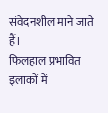संवेदनशील माने जाते हैं।
फिलहाल प्रभावित इलाकों में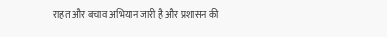राहत और बचाव अभियान जारी है और प्रशासन की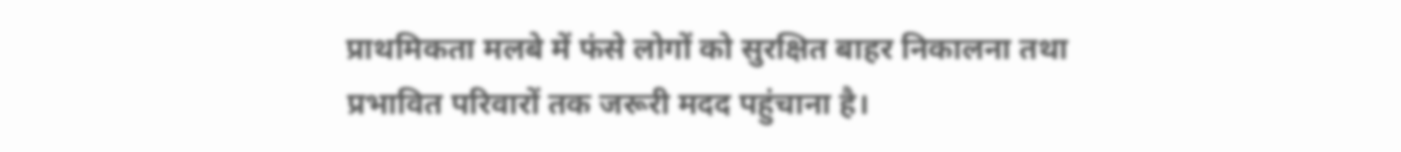प्राथमिकता मलबे में फंसे लोगों को सुरक्षित बाहर निकालना तथा प्रभावित परिवारों तक जरूरी मदद पहुंचाना है।